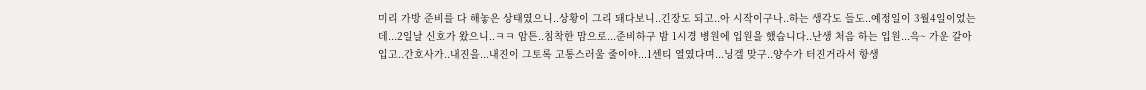미리 가방 준비를 다 해놓은 상태였으니..상황이 그리 돼다보니..긴장도 되고..아 시작이구나..하는 생각도 들도..예정일이 3월4일이었는데...2일날 신호가 왔으니..ㅋㅋ 암튼..침착한 맘으로...준비하구 밤 1시경 병원에 입원을 했습니다..난생 처음 하는 입원...윽~ 가운 갈아 입고..간호사가..내진을...내진이 그토록 고통스러울 줄이야...1센티 열였다며...닝겔 맞구..양수가 터진거라서 항생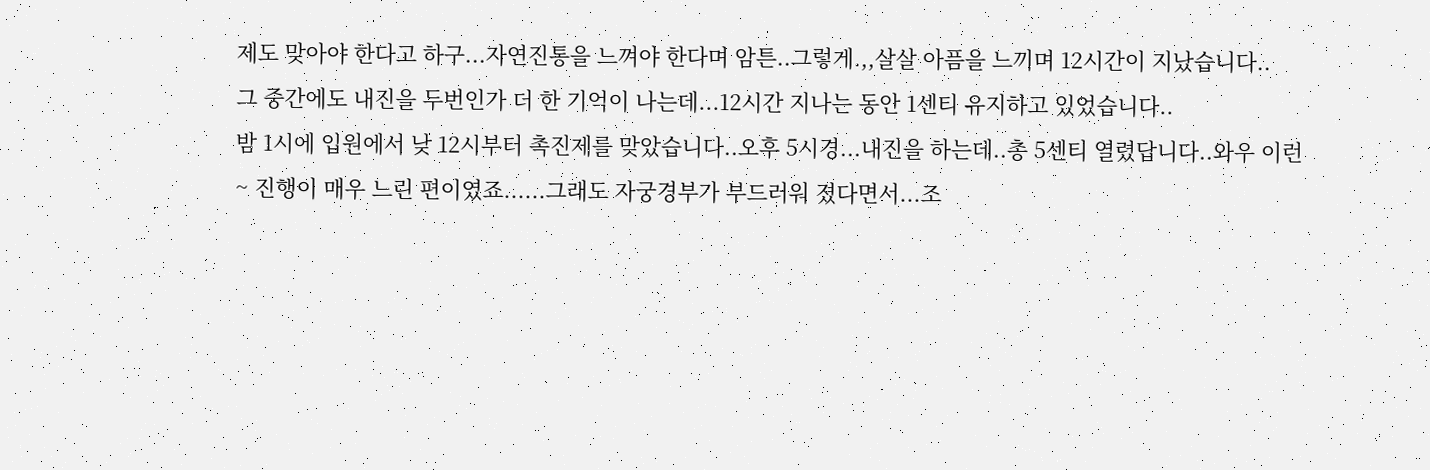제도 맞아야 한다고 하구...자연진통을 느껴야 한다며 암튼..그렇게.,,살살 아픔을 느끼며 12시간이 지났습니다..
그 중간에도 내진을 두번인가 더 한 기억이 나는데...12시간 지나는 동안 1센티 유지하고 있었습니다..
밤 1시에 입원에서 낮 12시부터 촉진제를 맞았습니다..오후 5시경...내진을 하는데..총 5센티 열렸답니다..와우 이런~ 진행이 매우 느린 편이였죠......그래도 자궁경부가 부드러워 졌다면서...조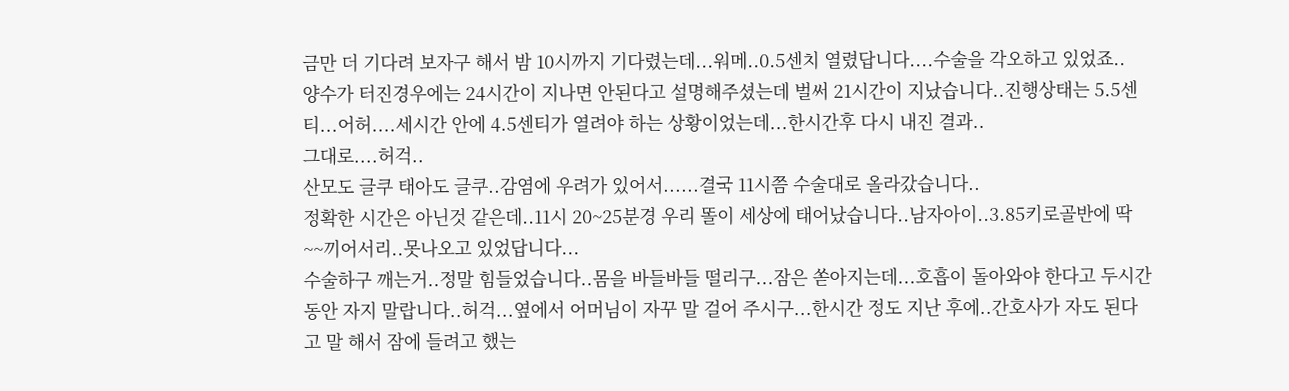금만 더 기다려 보자구 해서 밤 10시까지 기다렸는데...워메..0.5센치 열렸답니다....수술을 각오하고 있었죠..
양수가 터진경우에는 24시간이 지나면 안된다고 설명해주셨는데 벌써 21시간이 지났습니다..진행상태는 5.5센티...어허....세시간 안에 4.5센티가 열려야 하는 상황이었는데...한시간후 다시 내진 결과..
그대로....허걱..
산모도 글쿠 태아도 글쿠..감염에 우려가 있어서......결국 11시쯤 수술대로 올라갔습니다..
정확한 시간은 아닌것 같은데..11시 20~25분경 우리 똘이 세상에 태어났습니다..남자아이..3.85키로골반에 딱~~끼어서리..못나오고 있었답니다...
수술하구 깨는거..정말 힘들었습니다..몸을 바들바들 떨리구...잠은 쏟아지는데...호흡이 돌아와야 한다고 두시간동안 자지 말랍니다..허걱...옆에서 어머님이 자꾸 말 걸어 주시구...한시간 정도 지난 후에..간호사가 자도 된다고 말 해서 잠에 들려고 했는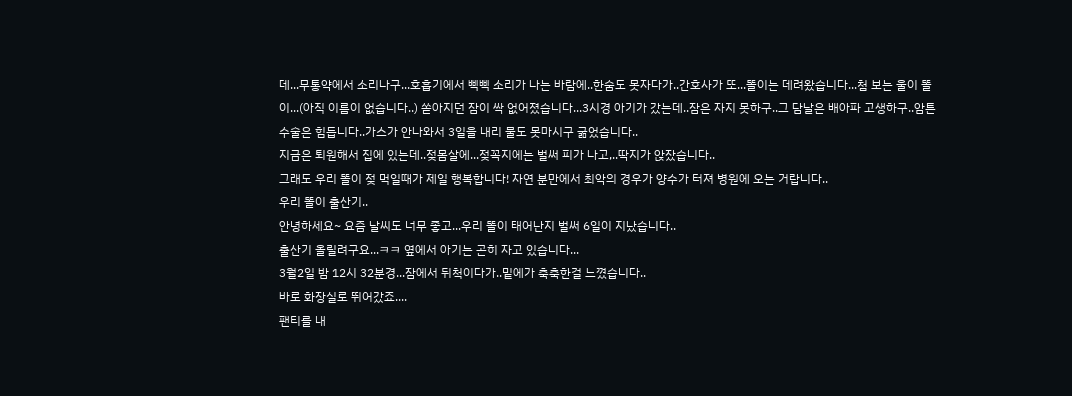데...무통약에서 소리나구...호흡기에서 삑삑 소리가 나는 바람에..한숨도 못자다가..간호사가 또...똘이는 데려왔습니다...첨 보는 울이 똘이...(아직 이름이 없습니다..) 쏟아지던 잠이 싹 없어졌습니다...3시경 아기가 갔는데..잠은 자지 못하구..그 담날은 배아파 고생하구..암튼 수술은 힘듭니다..가스가 안나와서 3일을 내리 물도 못마시구 굶었습니다..
지금은 퇴원해서 집에 있는데..젖몸살에...젖꼭지에는 벌써 피가 나고,..딱지가 앉잤습니다..
그래도 우리 똘이 젖 먹일때가 제일 행복합니다! 자연 분만에서 최악의 경우가 양수가 터져 병원에 오는 거랍니다..
우리 똘이 출산기..
안녕하세요~ 요즘 날씨도 너무 좋고...우리 똘이 태어난지 벌써 6일이 지났습니다..
출산기 올릴려구요...ㅋㅋ 옆에서 아기는 곤히 자고 있습니다...
3월2일 밤 12시 32분경...잠에서 뒤척이다가..밑에가 축축한걸 느꼈습니다..
바로 화장실로 뛰어갔죠....
팬티를 내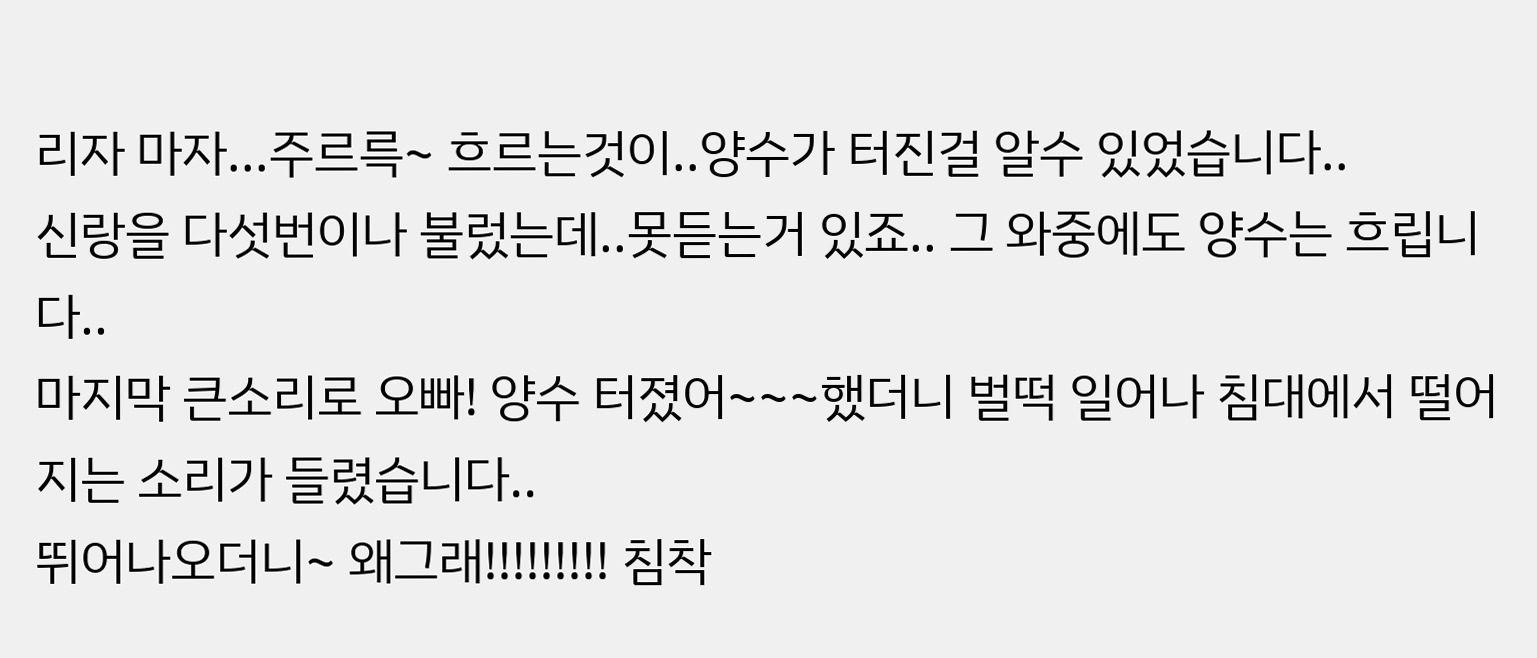리자 마자...주르륵~ 흐르는것이..양수가 터진걸 알수 있었습니다..
신랑을 다섯번이나 불렀는데..못듣는거 있죠.. 그 와중에도 양수는 흐립니다..
마지막 큰소리로 오빠! 양수 터졌어~~~했더니 벌떡 일어나 침대에서 떨어지는 소리가 들렸습니다..
뛰어나오더니~ 왜그래!!!!!!!!! 침착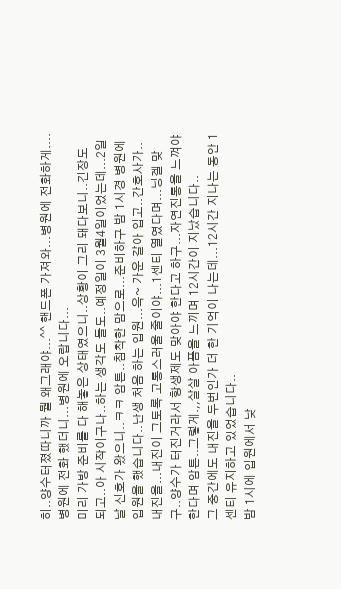히..양수터졌따니까 뭘 왜그래야...^^ 핸드폰 가져와...병원에 전화하게....병원에 전화 했더니...병원에 오랍니다...
미리 가방 준비를 다 해놓은 상태였으니..상황이 그리 돼다보니..긴장도 되고..아 시작이구나..하는 생각도 들도..예정일이 3월4일이었는데...2일날 신호가 왔으니..ㅋㅋ 암튼..침착한 맘으로...준비하구 밤 1시경 병원에 입원을 했습니다..난생 처음 하는 입원...윽~ 가운 갈아 입고..간호사가..내진을...내진이 그토록 고통스러울 줄이야...1센티 열였다며...닝겔 맞구..양수가 터진거라서 항생제도 맞아야 한다고 하구...자연진통을 느껴야 한다며 암튼..그렇게.,,살살 아픔을 느끼며 12시간이 지났습니다..
그 중간에도 내진을 두번인가 더 한 기억이 나는데...12시간 지나는 동안 1센티 유지하고 있었습니다..
밤 1시에 입원에서 낮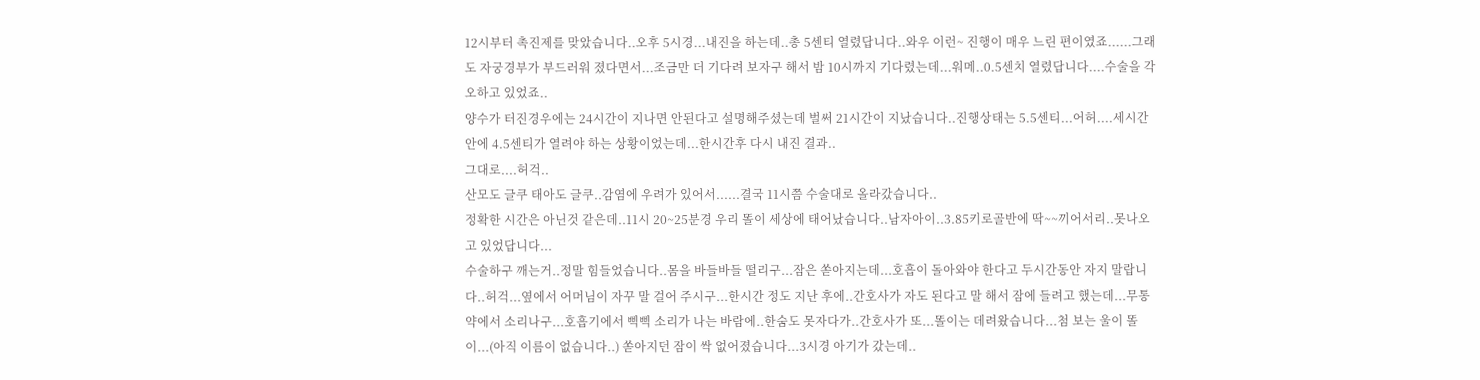12시부터 촉진제를 맞았습니다..오후 5시경...내진을 하는데..총 5센티 열렸답니다..와우 이런~ 진행이 매우 느린 편이였죠......그래도 자궁경부가 부드러워 졌다면서...조금만 더 기다려 보자구 해서 밤 10시까지 기다렸는데...워메..0.5센치 열렸답니다....수술을 각오하고 있었죠..
양수가 터진경우에는 24시간이 지나면 안된다고 설명해주셨는데 벌써 21시간이 지났습니다..진행상태는 5.5센티...어허....세시간 안에 4.5센티가 열려야 하는 상황이었는데...한시간후 다시 내진 결과..
그대로....허걱..
산모도 글쿠 태아도 글쿠..감염에 우려가 있어서......결국 11시쯤 수술대로 올라갔습니다..
정확한 시간은 아닌것 같은데..11시 20~25분경 우리 똘이 세상에 태어났습니다..남자아이..3.85키로골반에 딱~~끼어서리..못나오고 있었답니다...
수술하구 깨는거..정말 힘들었습니다..몸을 바들바들 떨리구...잠은 쏟아지는데...호흡이 돌아와야 한다고 두시간동안 자지 말랍니다..허걱...옆에서 어머님이 자꾸 말 걸어 주시구...한시간 정도 지난 후에..간호사가 자도 된다고 말 해서 잠에 들려고 했는데...무통약에서 소리나구...호흡기에서 삑삑 소리가 나는 바람에..한숨도 못자다가..간호사가 또...똘이는 데려왔습니다...첨 보는 울이 똘이...(아직 이름이 없습니다..) 쏟아지던 잠이 싹 없어졌습니다...3시경 아기가 갔는데..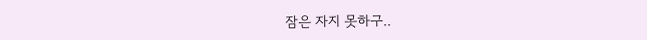잠은 자지 못하구..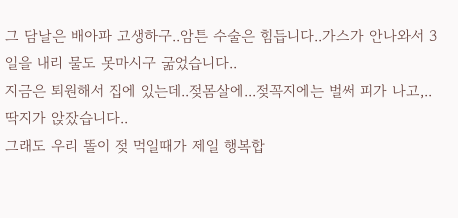그 담날은 배아파 고생하구..암튼 수술은 힘듭니다..가스가 안나와서 3일을 내리 물도 못마시구 굶었습니다..
지금은 퇴원해서 집에 있는데..젖몸살에...젖꼭지에는 벌써 피가 나고,..딱지가 앉잤습니다..
그래도 우리 똘이 젖 먹일때가 제일 행복합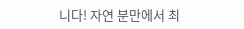니다! 자연 분만에서 최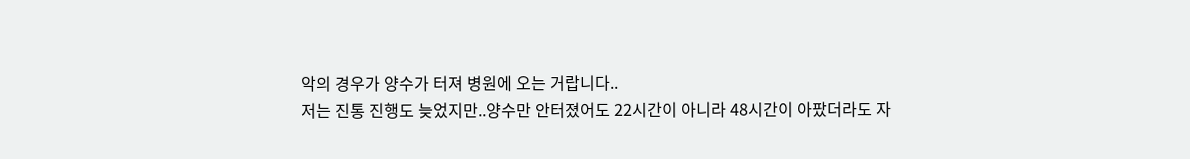악의 경우가 양수가 터져 병원에 오는 거랍니다..
저는 진통 진행도 늦었지만..양수만 안터졌어도 22시간이 아니라 48시간이 아팠더라도 자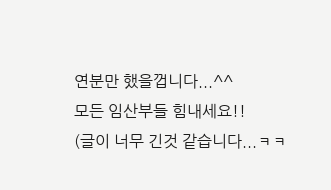연분만 했을껍니다...^^
모든 임산부들 힘내세요!!
(글이 너무 긴것 같습니다...ㅋㅋ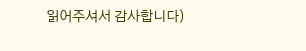읽어주셔서 감사합니다)